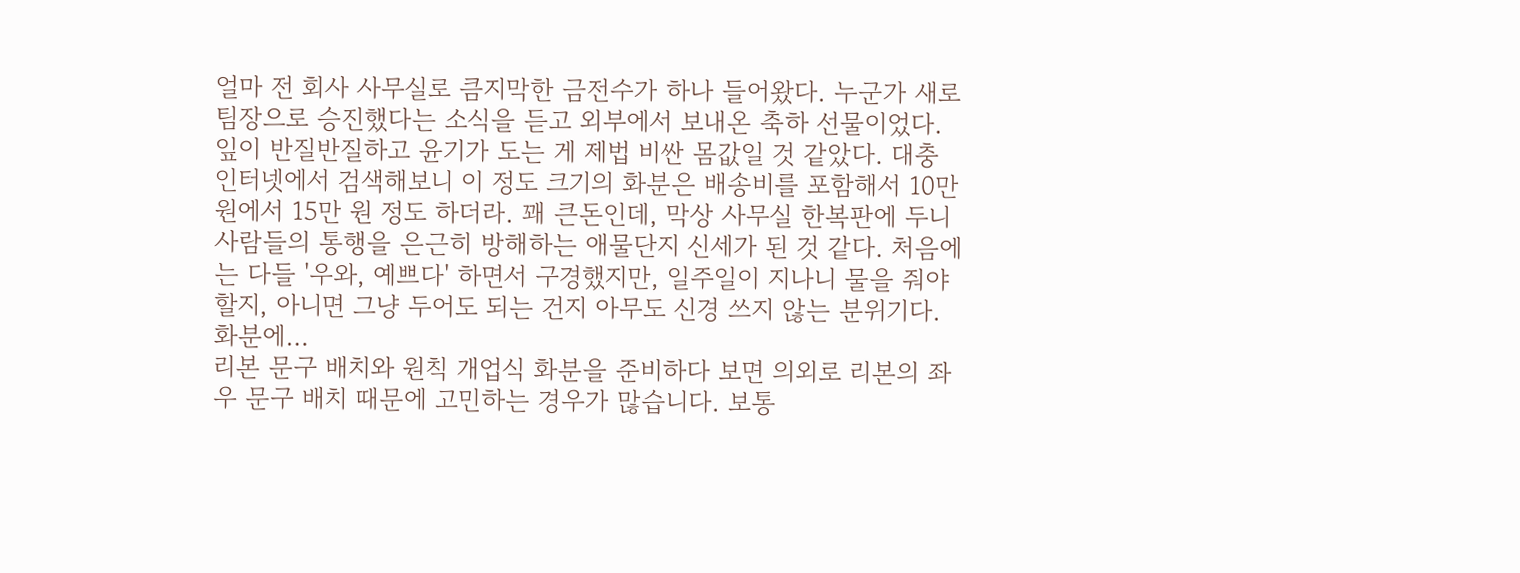얼마 전 회사 사무실로 큼지막한 금전수가 하나 들어왔다. 누군가 새로 팀장으로 승진했다는 소식을 듣고 외부에서 보내온 축하 선물이었다. 잎이 반질반질하고 윤기가 도는 게 제법 비싼 몸값일 것 같았다. 대충 인터넷에서 검색해보니 이 정도 크기의 화분은 배송비를 포함해서 10만 원에서 15만 원 정도 하더라. 꽤 큰돈인데, 막상 사무실 한복판에 두니 사람들의 통행을 은근히 방해하는 애물단지 신세가 된 것 같다. 처음에는 다들 '우와, 예쁘다' 하면서 구경했지만, 일주일이 지나니 물을 줘야 할지, 아니면 그냥 두어도 되는 건지 아무도 신경 쓰지 않는 분위기다. 화분에…
리본 문구 배치와 원칙 개업식 화분을 준비하다 보면 의외로 리본의 좌우 문구 배치 때문에 고민하는 경우가 많습니다. 보통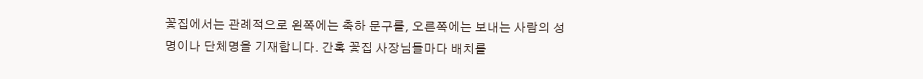꽃집에서는 관례적으로 왼쪽에는 축하 문구를, 오른쪽에는 보내는 사람의 성명이나 단체명을 기재합니다. 간혹 꽃집 사장님들마다 배치를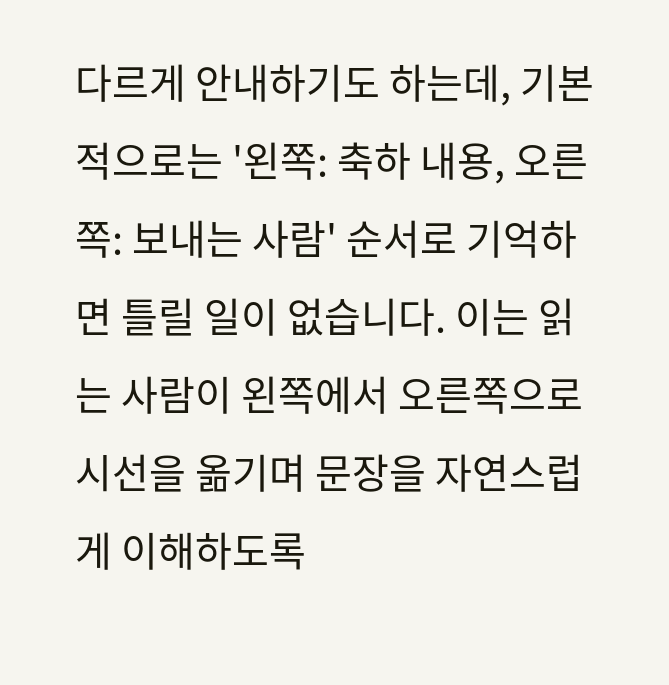다르게 안내하기도 하는데, 기본적으로는 '왼쪽: 축하 내용, 오른쪽: 보내는 사람' 순서로 기억하면 틀릴 일이 없습니다. 이는 읽는 사람이 왼쪽에서 오른쪽으로 시선을 옮기며 문장을 자연스럽게 이해하도록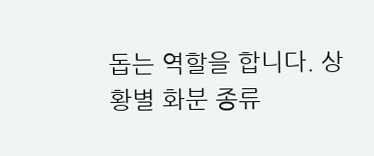돕는 역할을 합니다. 상황별 화분 종류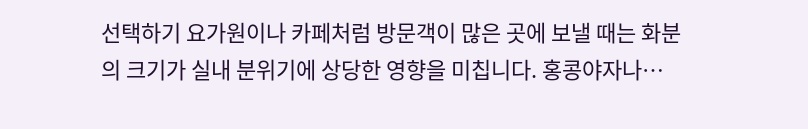선택하기 요가원이나 카페처럼 방문객이 많은 곳에 보낼 때는 화분의 크기가 실내 분위기에 상당한 영향을 미칩니다. 홍콩야자나…